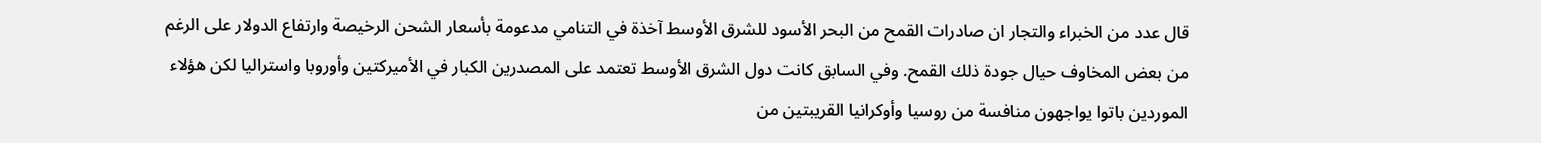قال عدد من الخبراء والتجار ان صادرات القمح من البحر الأسود للشرق الأوسط آخذة في التنامي مدعومة بأسعار الشحن الرخيصة وارتفاع الدولار على الرغم من بعض المخاوف حيال جودة ذلك القمح. وفي السابق كانت دول الشرق الأوسط تعتمد على المصدرين الكبار في الأميركتين وأوروبا واستراليا لكن هؤلاء الموردين باتوا يواجهون منافسة من روسيا وأوكرانيا القريبتين من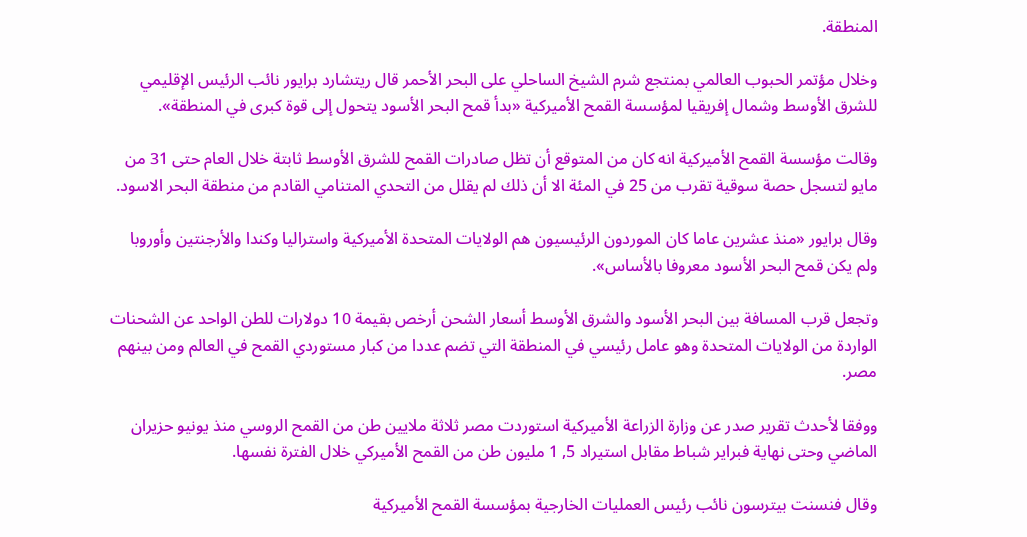المنطقة.

وخلال مؤتمر الحبوب العالمي بمنتجع شرم الشيخ الساحلي على البحر الأحمر قال ريتشارد برايور نائب الرئيس الإقليمي للشرق الأوسط وشمال إفريقيا لمؤسسة القمح الأميركية «بدأ قمح البحر الأسود يتحول إلى قوة كبرى في المنطقة».

وقالت مؤسسة القمح الأميركية انه كان من المتوقع أن تظل صادرات القمح للشرق الأوسط ثابتة خلال العام حتى 31 من مايو لتسجل حصة سوقية تقرب من 25 في المئة الا أن ذلك لم يقلل من التحدي المتنامي القادم من منطقة البحر الاسود.

وقال برايور «منذ عشرين عاما كان الموردون الرئيسيون هم الولايات المتحدة الأميركية واستراليا وكندا والأرجنتين وأوروبا ولم يكن قمح البحر الأسود معروفا بالأساس».

وتجعل قرب المسافة بين البحر الأسود والشرق الأوسط أسعار الشحن أرخص بقيمة 10 دولارات للطن الواحد عن الشحنات الواردة من الولايات المتحدة وهو عامل رئيسي في المنطقة التي تضم عددا من كبار مستوردي القمح في العالم ومن بينهم مصر.

ووفقا لأحدث تقرير صدر عن وزارة الزراعة الأميركية استوردت مصر ثلاثة ملايين طن من القمح الروسي منذ يونيو حزيران الماضي وحتى نهاية فبراير شباط مقابل استيراد 5, 1 مليون طن من القمح الأميركي خلال الفترة نفسها.

وقال فنسنت بيترسون نائب رئيس العمليات الخارجية بمؤسسة القمح الأميركية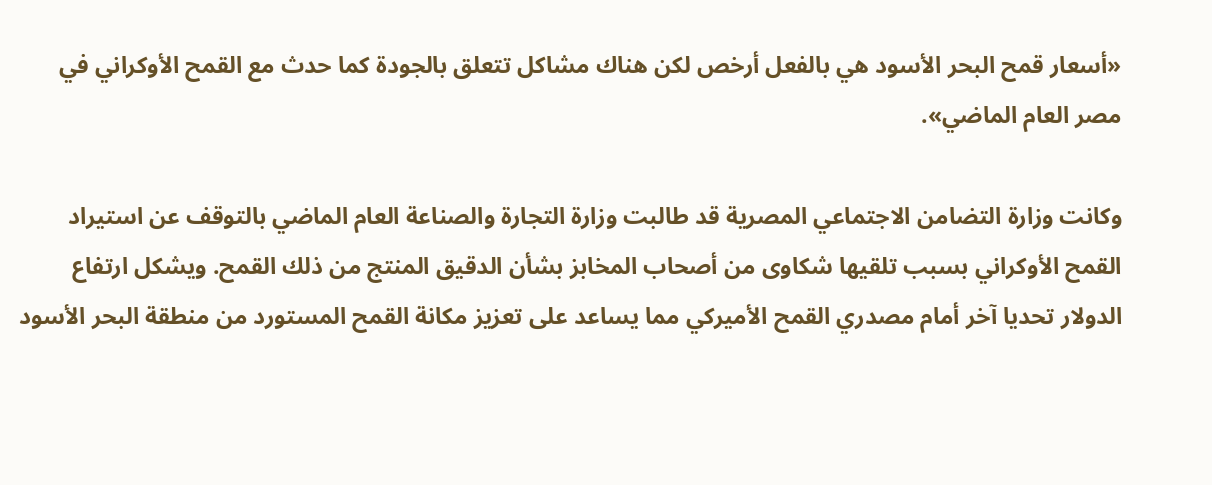«أسعار قمح البحر الأسود هي بالفعل أرخص لكن هناك مشاكل تتعلق بالجودة كما حدث مع القمح الأوكراني في مصر العام الماضي».

وكانت وزارة التضامن الاجتماعي المصرية قد طالبت وزارة التجارة والصناعة العام الماضي بالتوقف عن استيراد القمح الأوكراني بسبب تلقيها شكاوى من أصحاب المخابز بشأن الدقيق المنتج من ذلك القمح. ويشكل ارتفاع الدولار تحديا آخر أمام مصدري القمح الأميركي مما يساعد على تعزيز مكانة القمح المستورد من منطقة البحر الأسود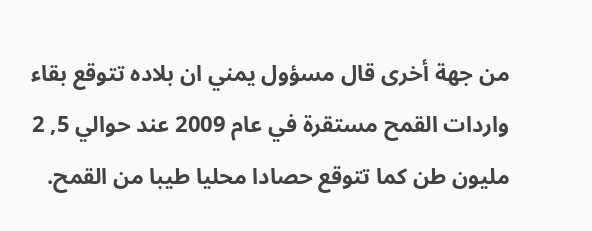من جهة أخرى قال مسؤول يمني ان بلاده تتوقع بقاء واردات القمح مستقرة في عام 2009 عند حوالي 5, 2 مليون طن كما تتوقع حصادا محليا طيبا من القمح.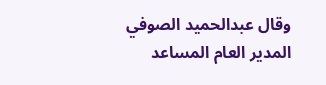وقال عبدالحميد الصوفي المدير العام المساعد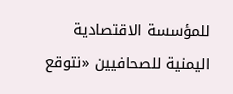للمؤسسة الاقتصادية اليمنية للصحافيين «نتوقع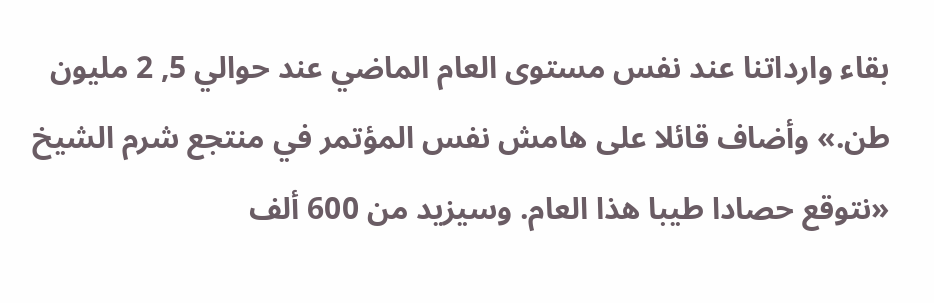بقاء وارداتنا عند نفس مستوى العام الماضي عند حوالي 5, 2 مليون طن.» وأضاف قائلا على هامش نفس المؤتمر في منتجع شرم الشيخ «نتوقع حصادا طيبا هذا العام. وسيزيد من 600 ألف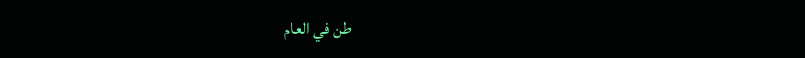طن في العام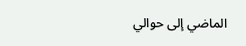الماضي إلى حوالي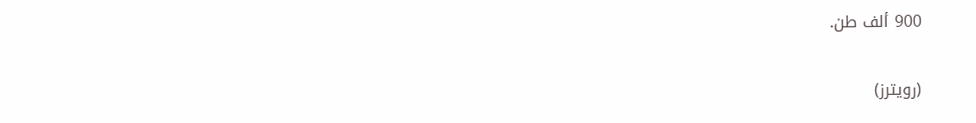900 ألف طن.

(رويترز)